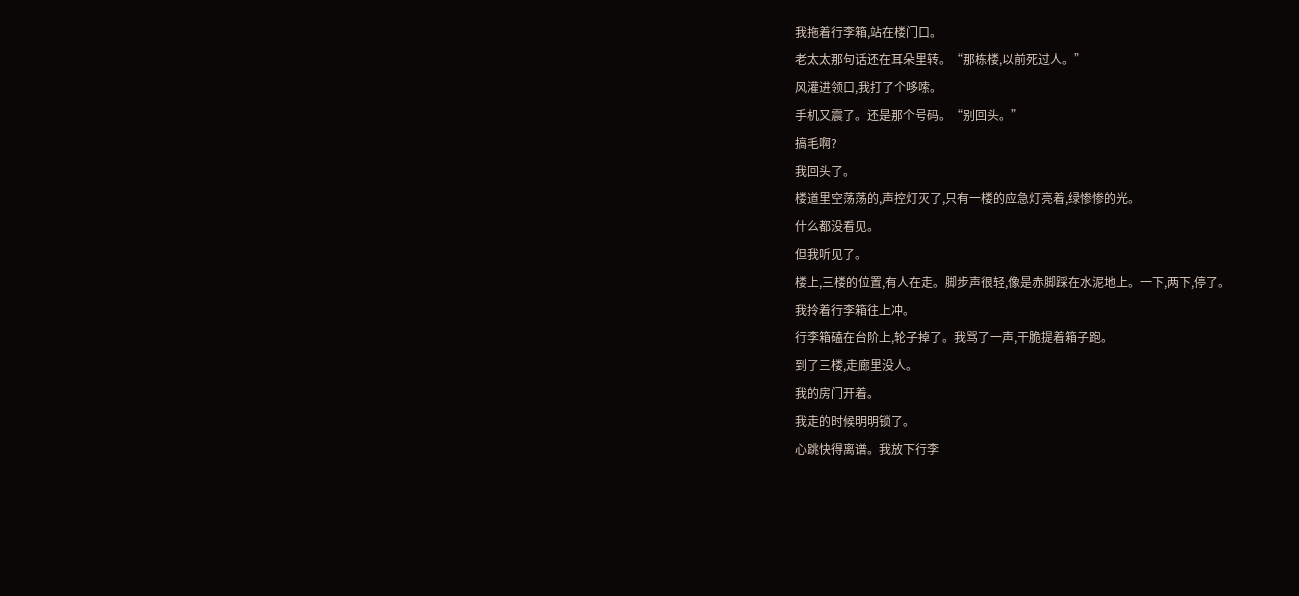我拖着行李箱,站在楼门口。
老太太那句话还在耳朵里转。“那栋楼,以前死过人。”
风灌进领口,我打了个哆嗦。
手机又震了。还是那个号码。“别回头。”
搞毛啊?
我回头了。
楼道里空荡荡的,声控灯灭了,只有一楼的应急灯亮着,绿惨惨的光。
什么都没看见。
但我听见了。
楼上,三楼的位置,有人在走。脚步声很轻,像是赤脚踩在水泥地上。一下,两下,停了。
我拎着行李箱往上冲。
行李箱磕在台阶上,轮子掉了。我骂了一声,干脆提着箱子跑。
到了三楼,走廊里没人。
我的房门开着。
我走的时候明明锁了。
心跳快得离谱。我放下行李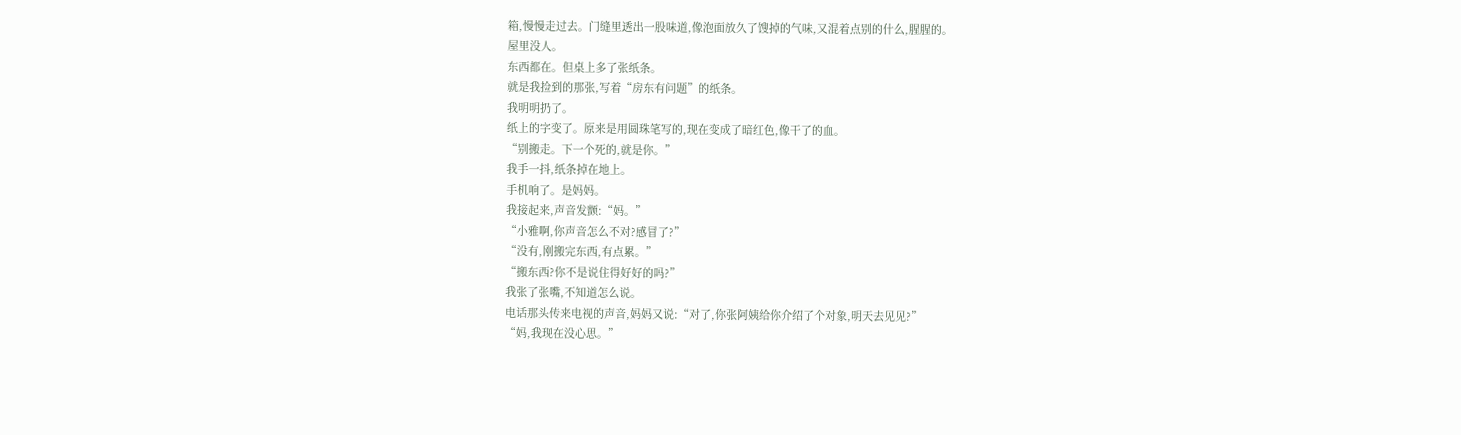箱,慢慢走过去。门缝里透出一股味道,像泡面放久了馊掉的气味,又混着点别的什么,腥腥的。
屋里没人。
东西都在。但桌上多了张纸条。
就是我捡到的那张,写着“房东有问题”的纸条。
我明明扔了。
纸上的字变了。原来是用圆珠笔写的,现在变成了暗红色,像干了的血。
“别搬走。下一个死的,就是你。”
我手一抖,纸条掉在地上。
手机响了。是妈妈。
我接起来,声音发颤:“妈。”
“小雅啊,你声音怎么不对?感冒了?”
“没有,刚搬完东西,有点累。”
“搬东西?你不是说住得好好的吗?”
我张了张嘴,不知道怎么说。
电话那头传来电视的声音,妈妈又说:“对了,你张阿姨给你介绍了个对象,明天去见见?”
“妈,我现在没心思。”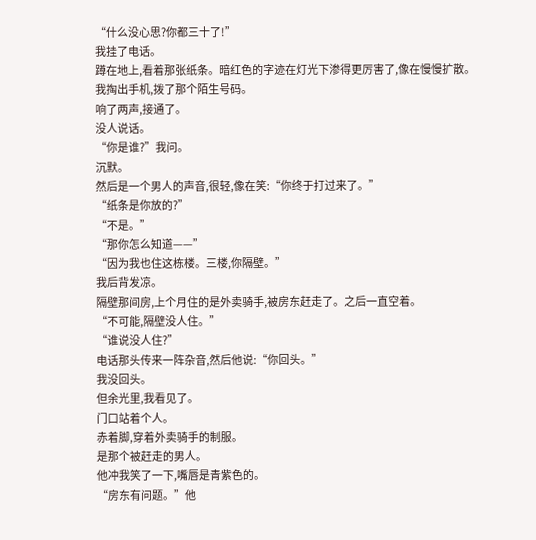“什么没心思?你都三十了!”
我挂了电话。
蹲在地上,看着那张纸条。暗红色的字迹在灯光下渗得更厉害了,像在慢慢扩散。
我掏出手机,拨了那个陌生号码。
响了两声,接通了。
没人说话。
“你是谁?”我问。
沉默。
然后是一个男人的声音,很轻,像在笑:“你终于打过来了。”
“纸条是你放的?”
“不是。”
“那你怎么知道——”
“因为我也住这栋楼。三楼,你隔壁。”
我后背发凉。
隔壁那间房,上个月住的是外卖骑手,被房东赶走了。之后一直空着。
“不可能,隔壁没人住。”
“谁说没人住?”
电话那头传来一阵杂音,然后他说:“你回头。”
我没回头。
但余光里,我看见了。
门口站着个人。
赤着脚,穿着外卖骑手的制服。
是那个被赶走的男人。
他冲我笑了一下,嘴唇是青紫色的。
“房东有问题。”他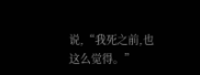说,“我死之前,也这么觉得。”